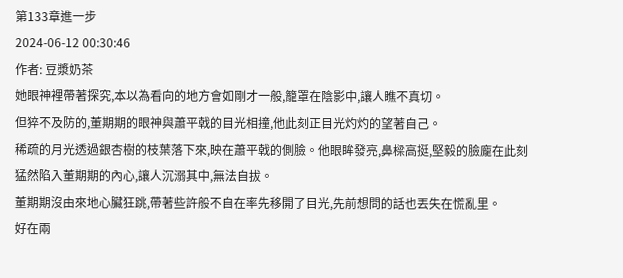第133章進一步
2024-06-12 00:30:46
作者: 豆漿奶茶
她眼神裡帶著探究,本以為看向的地方會如剛才一般,籠罩在陰影中,讓人瞧不真切。
但猝不及防的,董期期的眼神與蕭平戟的目光相撞,他此刻正目光灼灼的望著自己。
稀疏的月光透過銀杏樹的枝葉落下來,映在蕭平戟的側臉。他眼眸發亮,鼻樑高挺,堅毅的臉龐在此刻猛然陷入董期期的內心,讓人沉溺其中,無法自拔。
董期期沒由來地心臟狂跳,帶著些許般不自在率先移開了目光,先前想問的話也丟失在慌亂里。
好在兩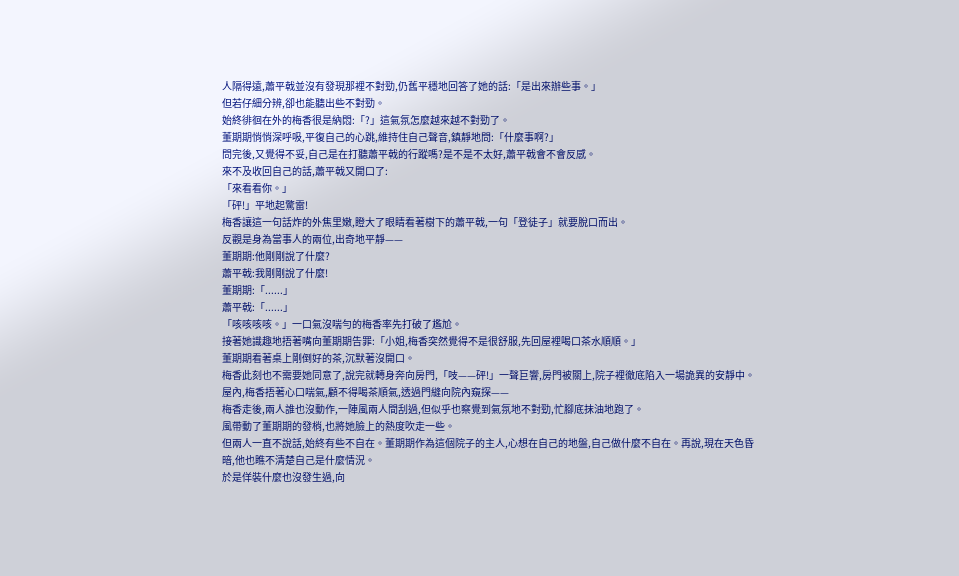人隔得遠,蕭平戟並沒有發現那裡不對勁,仍舊平穩地回答了她的話:「是出來辦些事。」
但若仔細分辨,卻也能聽出些不對勁。
始終徘徊在外的梅香很是納悶:「?」這氣氛怎麼越來越不對勁了。
董期期悄悄深呼吸,平復自己的心跳,維持住自己聲音,鎮靜地問:「什麼事啊?」
問完後,又覺得不妥,自己是在打聽蕭平戟的行蹤嗎?是不是不太好,蕭平戟會不會反感。
來不及收回自己的話,蕭平戟又開口了:
「來看看你。」
「砰!」平地起驚雷!
梅香讓這一句話炸的外焦里嫩,瞪大了眼睛看著樹下的蕭平戟,一句「登徒子」就要脫口而出。
反觀是身為當事人的兩位,出奇地平靜——
董期期:他剛剛說了什麼?
蕭平戟:我剛剛說了什麼!
董期期:「......」
蕭平戟:「......」
「咳咳咳咳。」一口氣沒喘勻的梅香率先打破了尷尬。
接著她識趣地捂著嘴向董期期告罪:「小姐,梅香突然覺得不是很舒服,先回屋裡喝口茶水順順。」
董期期看著桌上剛倒好的茶,沉默著沒開口。
梅香此刻也不需要她同意了,說完就轉身奔向房門,「吱——砰!」一聲巨響,房門被關上,院子裡徹底陷入一場詭異的安靜中。
屋內,梅香捂著心口喘氣,顧不得喝茶順氣,透過門縫向院內窺探——
梅香走後,兩人誰也沒動作,一陣風兩人間刮過,但似乎也察覺到氣氛地不對勁,忙腳底抹油地跑了。
風帶動了董期期的發梢,也將她臉上的熱度吹走一些。
但兩人一直不說話,始終有些不自在。董期期作為這個院子的主人,心想在自己的地盤,自己做什麼不自在。再說,現在天色昏暗,他也瞧不清楚自己是什麼情況。
於是佯裝什麼也沒發生過,向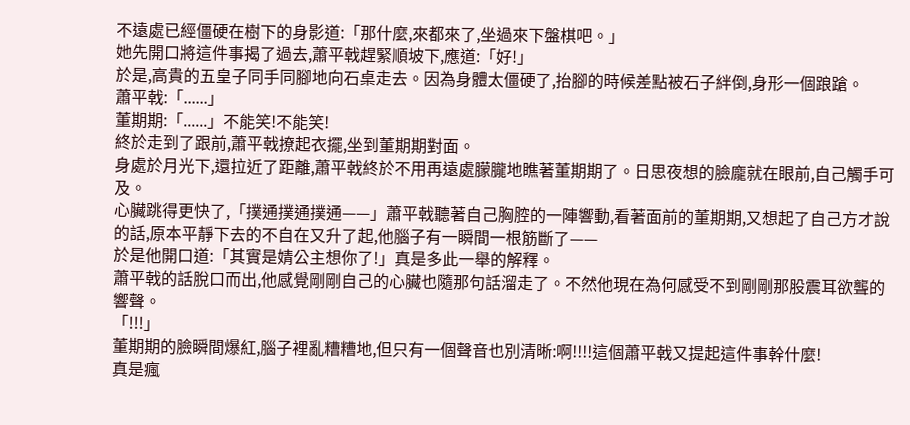不遠處已經僵硬在樹下的身影道:「那什麼,來都來了,坐過來下盤棋吧。」
她先開口將這件事揭了過去,蕭平戟趕緊順坡下,應道:「好!」
於是,高貴的五皇子同手同腳地向石桌走去。因為身體太僵硬了,抬腳的時候差點被石子絆倒,身形一個踉蹌。
蕭平戟:「......」
董期期:「......」不能笑!不能笑!
終於走到了跟前,蕭平戟撩起衣擺,坐到董期期對面。
身處於月光下,還拉近了距離,蕭平戟終於不用再遠處朦朧地瞧著董期期了。日思夜想的臉龐就在眼前,自己觸手可及。
心臟跳得更快了,「撲通撲通撲通——」蕭平戟聽著自己胸腔的一陣響動,看著面前的董期期,又想起了自己方才說的話,原本平靜下去的不自在又升了起,他腦子有一瞬間一根筋斷了——
於是他開口道:「其實是婧公主想你了!」真是多此一舉的解釋。
蕭平戟的話脫口而出,他感覺剛剛自己的心臟也隨那句話溜走了。不然他現在為何感受不到剛剛那股震耳欲聾的響聲。
「!!!」
董期期的臉瞬間爆紅,腦子裡亂糟糟地,但只有一個聲音也別清晰:啊!!!!這個蕭平戟又提起這件事幹什麼!
真是瘋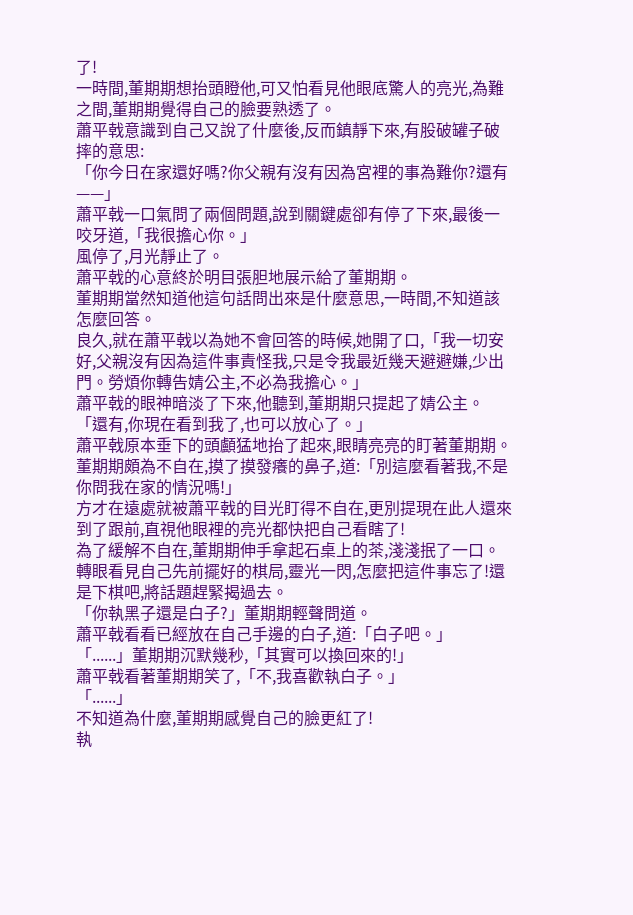了!
一時間,董期期想抬頭瞪他,可又怕看見他眼底驚人的亮光,為難之間,董期期覺得自己的臉要熟透了。
蕭平戟意識到自己又說了什麼後,反而鎮靜下來,有股破罐子破摔的意思:
「你今日在家還好嗎?你父親有沒有因為宮裡的事為難你?還有——」
蕭平戟一口氣問了兩個問題,說到關鍵處卻有停了下來,最後一咬牙道,「我很擔心你。」
風停了,月光靜止了。
蕭平戟的心意終於明目張胆地展示給了董期期。
董期期當然知道他這句話問出來是什麼意思,一時間,不知道該怎麼回答。
良久,就在蕭平戟以為她不會回答的時候,她開了口,「我一切安好,父親沒有因為這件事責怪我,只是令我最近幾天避避嫌,少出門。勞煩你轉告婧公主,不必為我擔心。」
蕭平戟的眼神暗淡了下來,他聽到,董期期只提起了婧公主。
「還有,你現在看到我了,也可以放心了。」
蕭平戟原本垂下的頭顱猛地抬了起來,眼睛亮亮的盯著董期期。
董期期頗為不自在,摸了摸發癢的鼻子,道:「別這麼看著我,不是你問我在家的情況嗎!」
方才在遠處就被蕭平戟的目光盯得不自在,更別提現在此人還來到了跟前,直視他眼裡的亮光都快把自己看瞎了!
為了緩解不自在,董期期伸手拿起石桌上的茶,淺淺抿了一口。轉眼看見自己先前擺好的棋局,靈光一閃,怎麼把這件事忘了!還是下棋吧,將話題趕緊揭過去。
「你執黑子還是白子?」董期期輕聲問道。
蕭平戟看看已經放在自己手邊的白子,道:「白子吧。」
「......」董期期沉默幾秒,「其實可以換回來的!」
蕭平戟看著董期期笑了,「不,我喜歡執白子。」
「......」
不知道為什麼,董期期感覺自己的臉更紅了!
執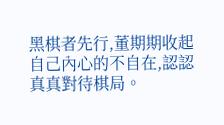黑棋者先行,董期期收起自己內心的不自在,認認真真對待棋局。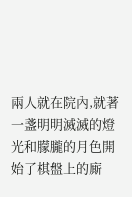兩人就在院內,就著一盞明明滅滅的燈光和朦朧的月色開始了棋盤上的廝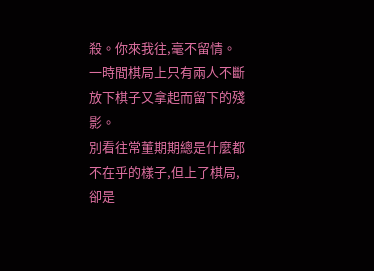殺。你來我往,毫不留情。一時間棋局上只有兩人不斷放下棋子又拿起而留下的殘影。
別看往常董期期總是什麼都不在乎的樣子,但上了棋局,卻是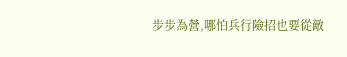步步為營,哪怕兵行險招也要從敵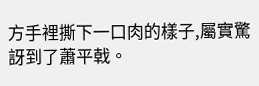方手裡撕下一口肉的樣子,屬實驚訝到了蕭平戟。